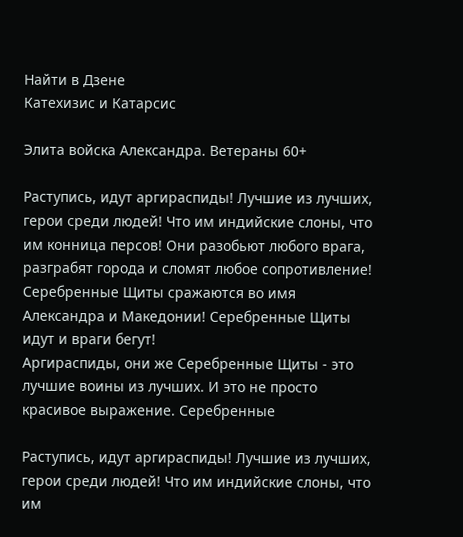Найти в Дзене
Катехизис и Катарсис

Элита войска Александра. Ветераны 60+

Раступись, идут аргираспиды! Лучшие из лучших, герои среди людей! Что им индийские слоны, что им конница персов! Они разобьют любого врага, разграбят города и сломят любое сопротивление! Серебренные Щиты сражаются во имя Александра и Македонии! Серебренные Щиты идут и враги бегут!
Аргираспиды, они же Серебренные Щиты - это лучшие воины из лучших. И это не просто красивое выражение. Серебренные

Раступись, идут аргираспиды! Лучшие из лучших, герои среди людей! Что им индийские слоны, что им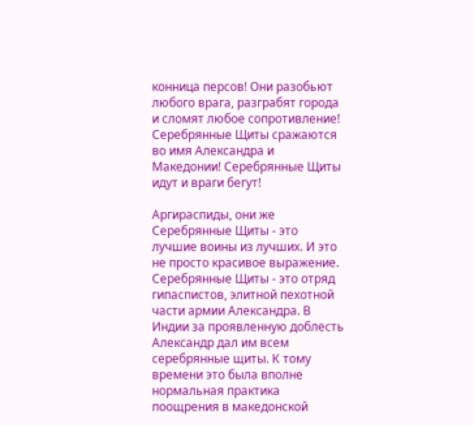конница персов! Они разобьют любого врага, разграбят города и сломят любое сопротивление! Серебрянные Щиты сражаются во имя Александра и Македонии! Серебрянные Щиты идут и враги бегут!

Аргираспиды, они же Серебрянные Щиты - это лучшие воины из лучших. И это не просто красивое выражение. Серебрянные Щиты - это отряд гипаспистов, элитной пехотной части армии Александра. В Индии за проявленную доблесть Александр дал им всем серебрянные щиты. К тому времени это была вполне нормальная практика поощрения в македонской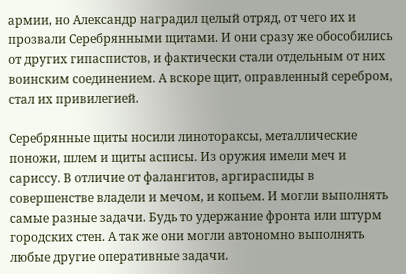армии, но Александр наградил целый отряд, от чего их и прозвали Серебрянными щитами. И они сразу же обособились от других гипаспистов, и фактически стали отдельным от них воинским соединением. А вскоре щит, оправленный серебром, стал их привилегией.

Серебрянные щиты носили линотораксы, металлические поножи, шлем и щиты асписы. Из оружия имели меч и сариссу. В отличие от фалангитов, аргираспиды в совершенстве владели и мечом, и копьем. И могли выполнять самые разные задачи. Будь то удержание фронта или штурм городских стен. А так же они могли автономно выполнять любые другие оперативные задачи.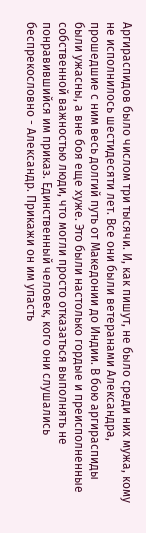Аргираспидов было числом три тысячи. И, как пишут, не было среди них мужа, кому не исполнилось шестидесяти лет. Все они были ветеранами Александра, прошедшие с ним весь долгий путь от Македонии до Индии. В бою аргираспиды были ужасны, а вне боя еще хуже. Это были настолько гордые и преисполненные собственной важностью люди, что могли просто отказаться выполнять не понравившийся им приказ. Единственный человек, кого они слушались беспрекословно - Александр. Прикажи он им упасть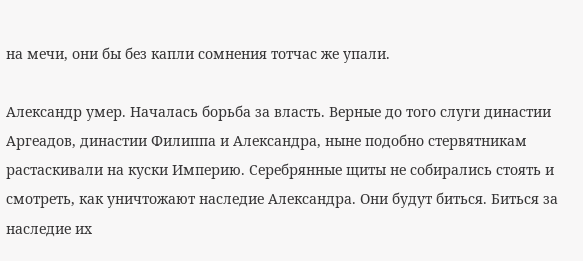на мечи, они бы без капли сомнения тотчас же упали.

Александр умер. Началась борьба за власть. Верные до того слуги династии Аргеадов, династии Филиппа и Александра, ныне подобно стервятникам растаскивали на куски Империю. Серебрянные щиты не собирались стоять и смотреть, как уничтожают наследие Александра. Они будут биться. Биться за наследие их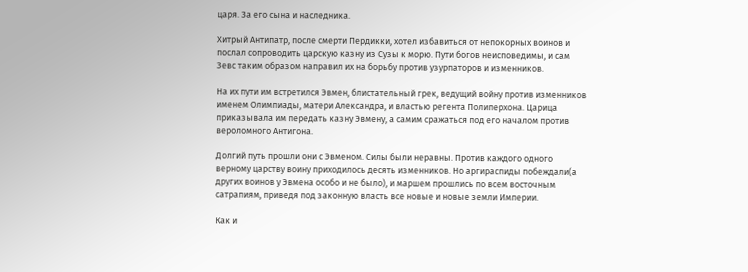царя. За его сына и наследника.

Хитрый Антипатр, после смерти Пердикки, хотел избавиться от непокорных воинов и послал сопроводить царскую казну из Сузы к морю. Пути богов неисповедимы, и сам Зевс таким образом направил их на борьбу против узурпаторов и изменников.

На их пути им встретился Эвмен, блистательный грек, ведущий войну против изменников именем Олимпиады, матери Александра, и властью регента Полиперхона. Царица приказывала им передать казну Эвмену, а самим сражаться под его началом против вероломного Антигона.

Долгий путь прошли они с Эвменом. Силы были неравны. Против каждого одного верному царству воину приходилось десять изменников. Но аргираспиды побеждали(а других воинов у Эвмена особо и не было), и маршем прошлись по всем восточным сатрапиям, приведя под законную власть все новые и новые земли Империи.

Как и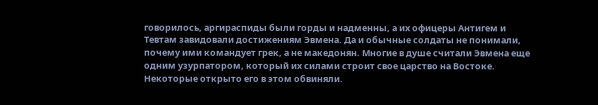говорилось, аргираспиды были горды и надменны, а их офицеры Антигем и Тевтам завидовали достижениям Эвмена. Да и обычные солдаты не понимали, почему ими командует грек, а не македонян. Многие в душе считали Эвмена еще одним узурпатором, который их силами строит свое царство на Востоке. Некоторые открыто его в этом обвиняли.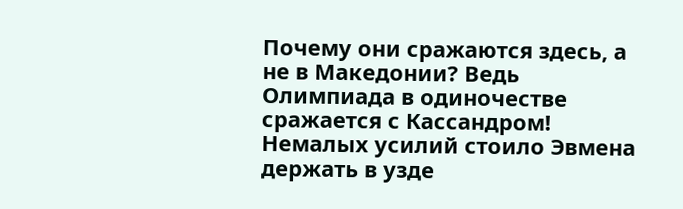Почему они сражаются здесь, а не в Македонии? Ведь Олимпиада в одиночестве сражается с Кассандром! Немалых усилий стоило Эвмена держать в узде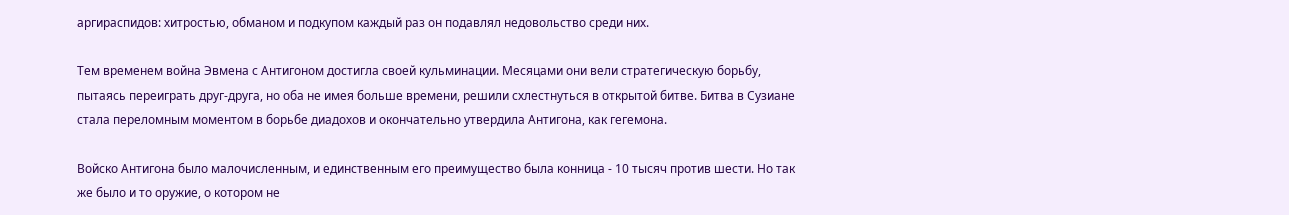аргираспидов: хитростью, обманом и подкупом каждый раз он подавлял недовольство среди них.

Тем временем война Эвмена с Антигоном достигла своей кульминации. Месяцами они вели стратегическую борьбу, пытаясь переиграть друг-друга, но оба не имея больше времени, решили схлестнуться в открытой битве. Битва в Сузиане стала переломным моментом в борьбе диадохов и окончательно утвердила Антигона, как гегемона.

Войско Антигона было малочисленным, и единственным его преимущество была конница - 10 тысяч против шести. Но так же было и то оружие, о котором не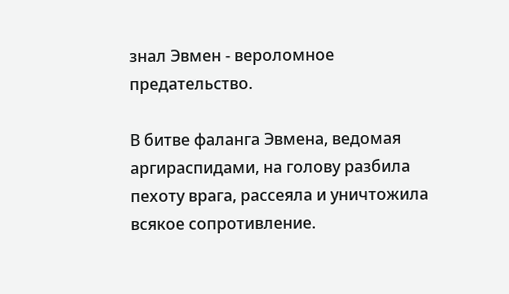знал Эвмен - вероломное предательство.

В битве фаланга Эвмена, ведомая аргираспидами, на голову разбила пехоту врага, рассеяла и уничтожила всякое сопротивление.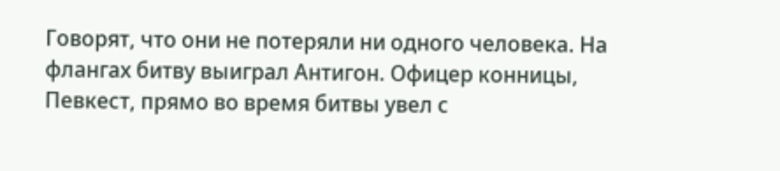Говорят, что они не потеряли ни одного человека. На флангах битву выиграл Антигон. Офицер конницы, Певкест, прямо во время битвы увел с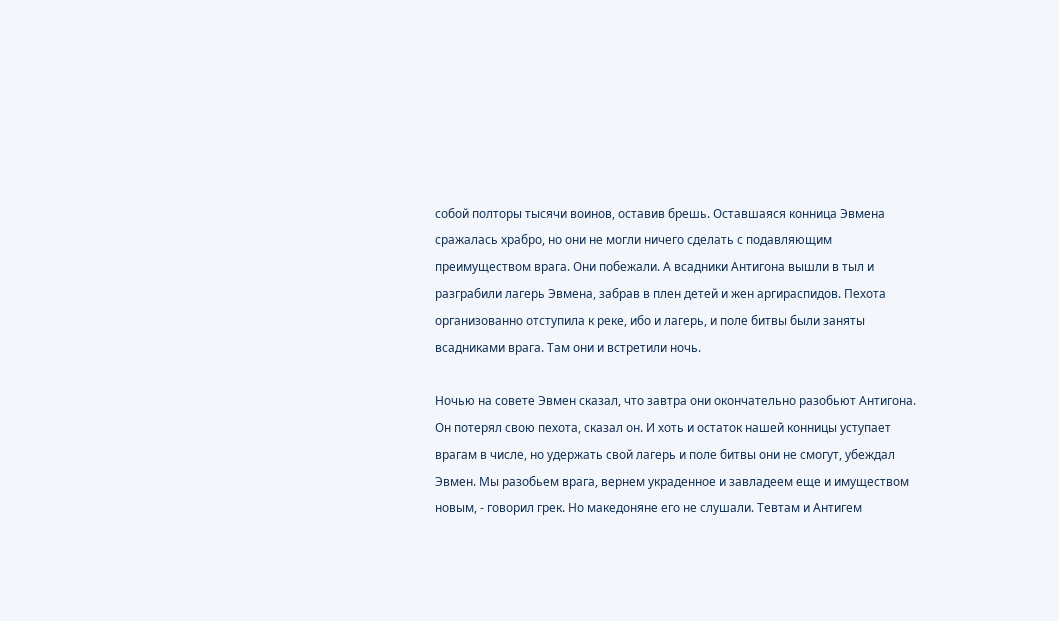собой полторы тысячи воинов, оставив брешь. Оставшаяся конница Эвмена сражалась храбро, но они не могли ничего сделать с подавляющим преимуществом врага. Они побежали. А всадники Антигона вышли в тыл и разграбили лагерь Эвмена, забрав в плен детей и жен аргираспидов. Пехота организованно отступила к реке, ибо и лагерь, и поле битвы были заняты всадниками врага. Там они и встретили ночь.

Ночью на совете Эвмен сказал, что завтра они окончательно разобьют Антигона. Он потерял свою пехота, сказал он. И хоть и остаток нашей конницы уступает врагам в числе, но удержать свой лагерь и поле битвы они не смогут, убеждал Эвмен. Мы разобьем врага, вернем украденное и завладеем еще и имуществом новым, - говорил грек. Но македоняне его не слушали. Тевтам и Антигем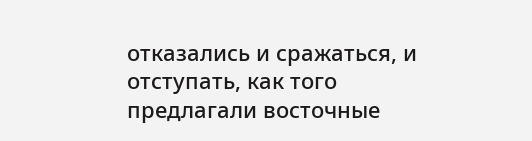отказались и сражаться, и отступать, как того предлагали восточные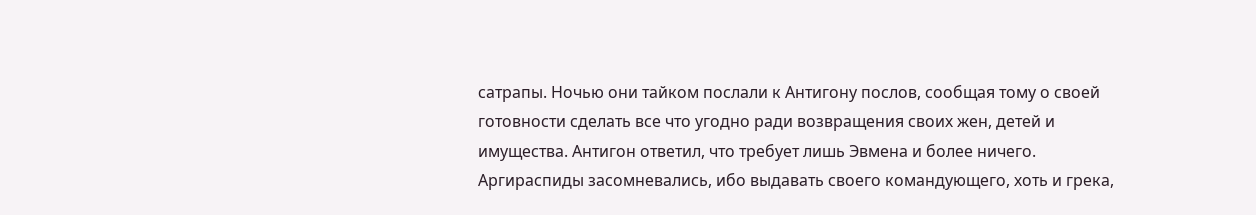сатрапы. Ночью они тайком послали к Антигону послов, сообщая тому о своей готовности сделать все что угодно ради возвращения своих жен, детей и имущества. Антигон ответил, что требует лишь Эвмена и более ничего. Аргираспиды засомневались, ибо выдавать своего командующего, хоть и грека,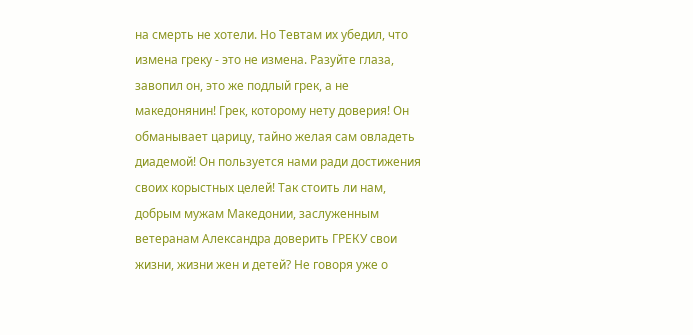на смерть не хотели. Но Тевтам их убедил, что измена греку - это не измена. Разуйте глаза, завопил он, это же подлый грек, а не македонянин! Грек, которому нету доверия! Он обманывает царицу, тайно желая сам овладеть диадемой! Он пользуется нами ради достижения своих корыстных целей! Так стоить ли нам, добрым мужам Македонии, заслуженным ветеранам Александра доверить ГРЕКУ свои жизни, жизни жен и детей? Не говоря уже о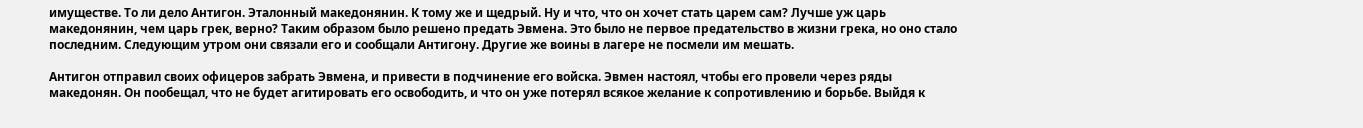имуществе. То ли дело Антигон. Эталонный македонянин. К тому же и щедрый. Ну и что, что он хочет стать царем сам? Лучше уж царь македонянин, чем царь грек, верно? Таким образом было решено предать Эвмена. Это было не первое предательство в жизни грека, но оно стало последним. Следующим утром они связали его и сообщали Антигону. Другие же воины в лагере не посмели им мешать.

Антигон отправил своих офицеров забрать Эвмена, и привести в подчинение его войска. Эвмен настоял, чтобы его провели через ряды македонян. Он пообещал, что не будет агитировать его освободить, и что он уже потерял всякое желание к сопротивлению и борьбе. Выйдя к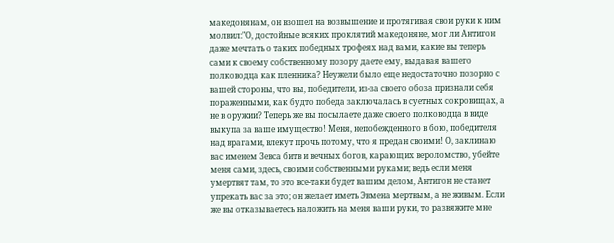македонянам, он взошел на возвышение и протягивая свои руки к ним молвил:"О, достойные всяких проклятий македоняне, мог ли Антигон даже мечтать о таких победных трофеях над вами, какие вы теперь сами к своему собственному позору даете ему, выдавая вашего полководца как пленника? Неужели было еще недостаточно позорно с вашей стороны, что вы, победители, из-за своего обоза признали себя пораженными, как будто победа заключалась в суетных сокровищах, а не в оружии? Теперь же вы посылаете даже своего полководца в виде выкупа за ваше имущество! Меня, непобежденного в бою, победителя над врагами, влекут прочь потому, что я предан своими! О, заклинаю вас именем Зевса битв и вечных богов, карающих вероломство, убейте меня сами, здесь, своими собственными руками; ведь если меня умертвят там, то это все-таки будет вашим делом, Антигон не станет упрекать вас за это; он желает иметь Эвмена мертвым, а не живым. Если же вы отказываетесь наложить на меня ваши руки, то развяжите мне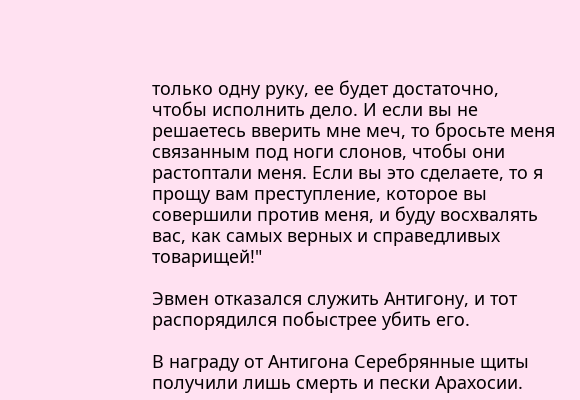только одну руку, ее будет достаточно, чтобы исполнить дело. И если вы не решаетесь вверить мне меч, то бросьте меня связанным под ноги слонов, чтобы они растоптали меня. Если вы это сделаете, то я прощу вам преступление, которое вы совершили против меня, и буду восхвалять вас, как самых верных и справедливых товарищей!"

Эвмен отказался служить Антигону, и тот распорядился побыстрее убить его.

В награду от Антигона Серебрянные щиты получили лишь смерть и пески Арахосии.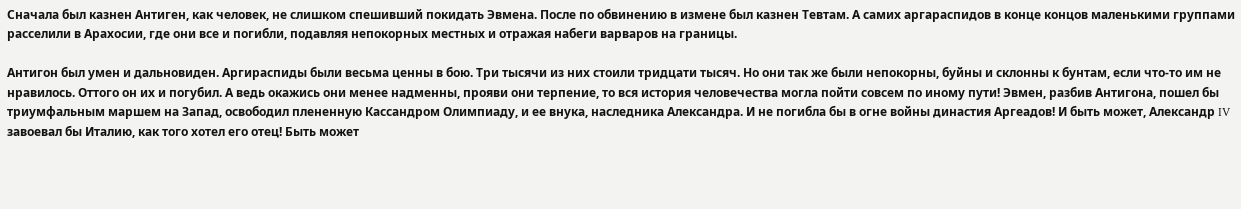Сначала был казнен Антиген, как человек, не слишком спешивший покидать Эвмена. После по обвинению в измене был казнен Тевтам. А самих аргараспидов в конце концов маленькими группами расселили в Арахосии, где они все и погибли, подавляя непокорных местных и отражая набеги варваров на границы.

Антигон был умен и дальновиден. Аргираспиды были весьма ценны в бою. Три тысячи из них стоили тридцати тысяч. Но они так же были непокорны, буйны и склонны к бунтам, если что-то им не нравилось. Оттого он их и погубил. А ведь окажись они менее надменны, прояви они терпение, то вся история человечества могла пойти совсем по иному пути! Эвмен, разбив Антигона, пошел бы триумфальным маршем на Запад, освободил плененную Кассандром Олимпиаду, и ее внука, наследника Александра. И не погибла бы в огне войны династия Аргеадов! И быть может, Александр IV завоевал бы Италию, как того хотел его отец! Быть может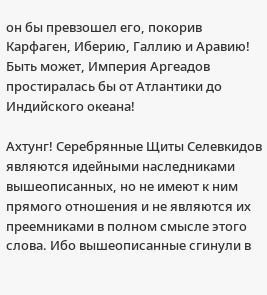он бы превзошел его, покорив Карфаген, Иберию, Галлию и Аравию! Быть может, Империя Аргеадов простиралась бы от Атлантики до Индийского океана!

Ахтунг! Серебрянные Щиты Селевкидов являются идейными наследниками вышеописанных, но не имеют к ним прямого отношения и не являются их преемниками в полном смысле этого слова. Ибо вышеописанные сгинули в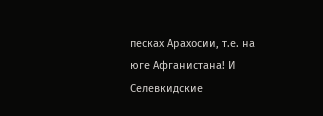песках Арахосии, т.е. на юге Афганистана! И Селевкидские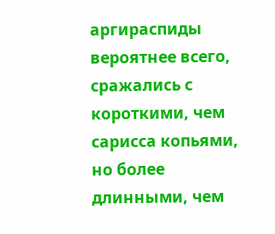аргираспиды вероятнее всего, сражались с короткими, чем сарисса копьями, но более длинными, чем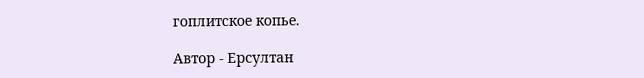гоплитское копье.

Автор - Ерсултан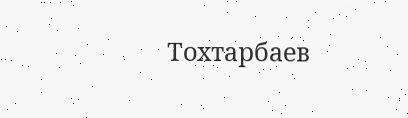Тохтарбаев